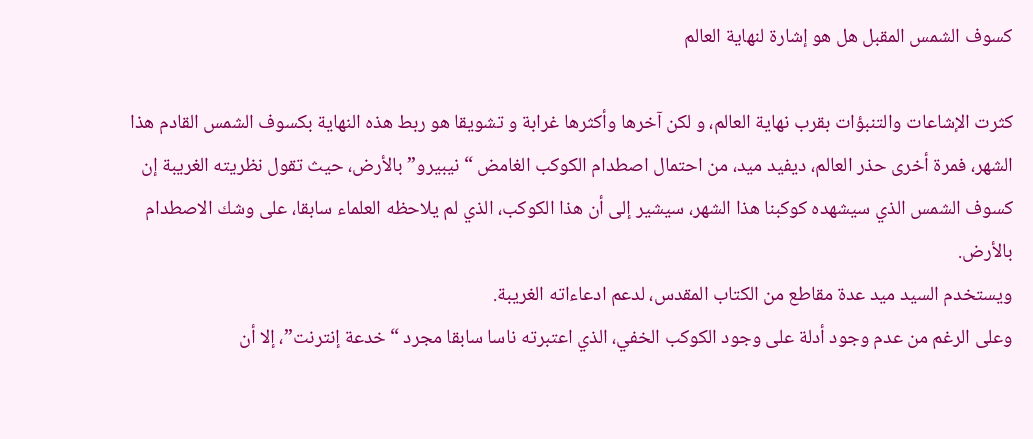كسوف الشمس المقبل هل هو إشارة لنهاية العالم

كثرت الإشاعات والتنبؤات بقرب نهاية العالم، و لكن آخرها وأكثرها غرابة و تشويقا هو ربط هذه النهاية بكسوف الشمس القادم هذا الشهر، فمرة أخرى حذر العالم، ديفيد ميد، من احتمال اصطدام الكوكب الغامض “نيبيرو” بالأرض، حيث تقول نظريته الغريبة إن كسوف الشمس الذي سيشهده كوكبنا هذا الشهر، سيشير إلى أن هذا الكوكب، الذي لم يلاحظه العلماء سابقا، على وشك الاصطدام بالأرض.
ويستخدم السيد ميد عدة مقاطع من الكتاب المقدس، لدعم ادعاءاته الغريبة.
وعلى الرغم من عدم وجود أدلة على وجود الكوكب الخفي، الذي اعتبرته ناسا سابقا مجرد “خدعة إنترنت”، إلا أن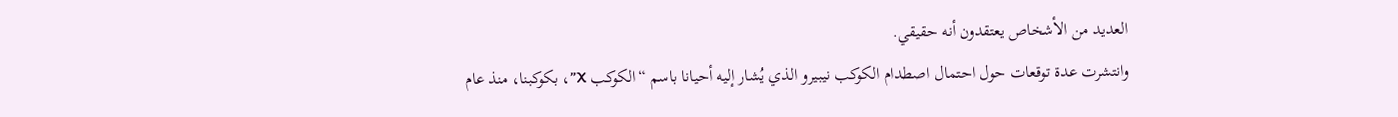العديد من الأشخاص يعتقدون أنه حقيقي.
وانتشرت عدة توقعات حول احتمال اصطدام الكوكب نيبيرو الذي يُشار إليه أحيانا باسم “الكوكب X”، بكوكبنا، منذ عام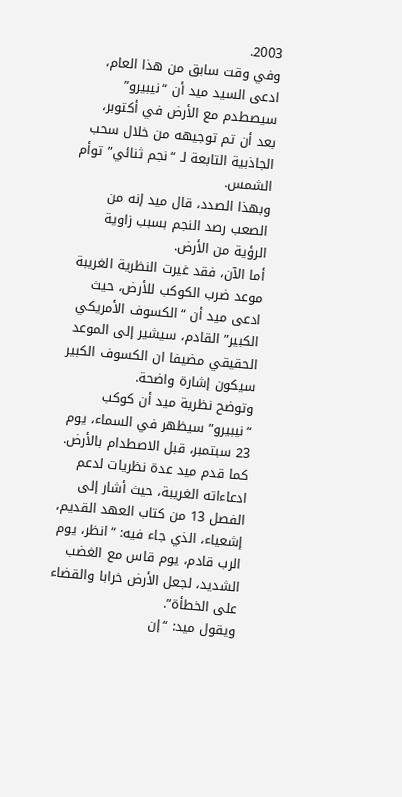2003.
وفي وقت سابق من هذا العام، ادعى السيد ميد أن “نيبيرو” سيصطدم مع الأرض في أكتوبر، بعد أن تم توجيهه من خلال سحب الجاذبية التابعة لـ “نجم ثنائي” توأم الشمس.
وبهذا الصدد، قال ميد إنه من الصعب رصد النجم بسبب زاوية الرؤية من الأرض.
أما الآن، فقد غيرت النظرية الغريبة موعد ضرب الكوكب للأرض، حيث ادعى ميد أن “الكسوف الأمريكي الكبير” القادم، سيشير إلى الموعد الحقيقي مضيفا ان الكسوف الكبير سيكون إشارة واضحة.
وتوضح نظرية ميد أن كوكب “نيبيرو” سيظهر في السماء، يوم 23 سبتمبر، قبل الاصطدام بالأرض. كما قدم ميد عدة نظريات لدعم ادعاءاته الغريبة، حيث أشار إلى الفصل 13 من كتاب العهد القديم، إشعياء، الذي جاء فيه: “انظر، يوم الرب قادم، يوم قاس مع الغضب الشديد، لجعل الأرض خرابا والقضاء على الخطأة”.
ويقول ميد: “إن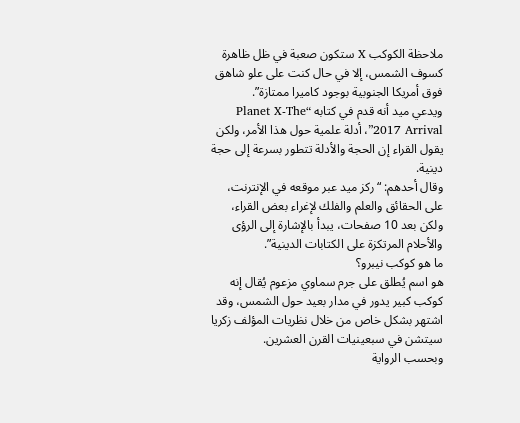ملاحظة الكوكب X ستكون صعبة في ظل ظاهرة كسوف الشمس، إلا في حال كنت على علو شاهق فوق أمريكا الجنوبية بوجود كاميرا ممتازة”.
ويدعي ميد أنه قدم في كتابه “Planet X-The 2017 Arrival”، أدلة علمية حول هذا الأمر، ولكن يقول القراء إن الحجة والأدلة تتطور بسرعة إلى حجة دينية.
وقال أحدهم: “ركز ميد عبر موقعه في الإنترنت، على الحقائق والعلم والفلك لإغراء بعض القراء، ولكن بعد 10 صفحات، يبدأ بالإشارة إلى الرؤى والأحلام المرتكزة على الكتابات الدينية”.
ما هو كوكب نيبرو؟
هو اسم يُطلق على جرم سماوي مزعوم يُقال إنه كوكب كبير يدور في مدار بعيد حول الشمس، وقد اشتهر بشكل خاص من خلال نظريات المؤلف زكريا سيتشن في سبعينيات القرن العشرين.
وبحسب الرواية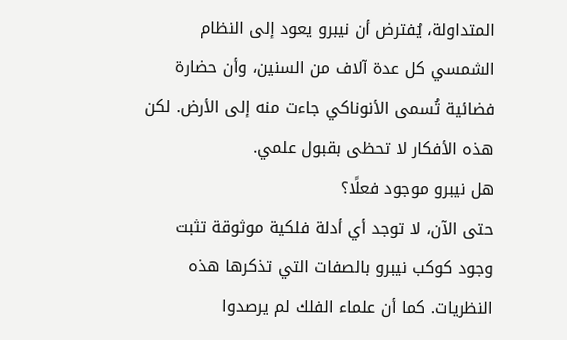المتداولة، يُفترض أن نيبرو يعود إلى النظام الشمسي كل عدة آلاف من السنين، وأن حضارة فضائية تُسمى الأنوناكي جاءت منه إلى الأرض. لكن هذه الأفكار لا تحظى بقبول علمي.
هل نيبرو موجود فعلًا؟
حتى الآن، لا توجد أي أدلة فلكية موثوقة تثبت وجود كوكب نيبرو بالصفات التي تذكرها هذه النظريات. كما أن علماء الفلك لم يرصدوا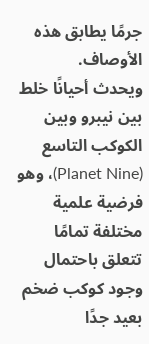جرمًا يطابق هذه الأوصاف.
ويحدث أحيانًا خلط بين نيبرو وبين الكوكب التاسع (Planet Nine)، وهو فرضية علمية مختلفة تمامًا تتعلق باحتمال وجود كوكب ضخم بعيد جدًا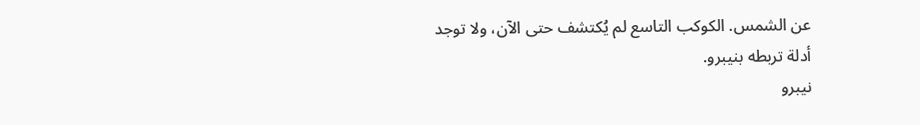عن الشمس. الكوكب التاسع لم يُكتشف حتى الآن، ولا توجد أدلة تربطه بنيبرو.
نيبرو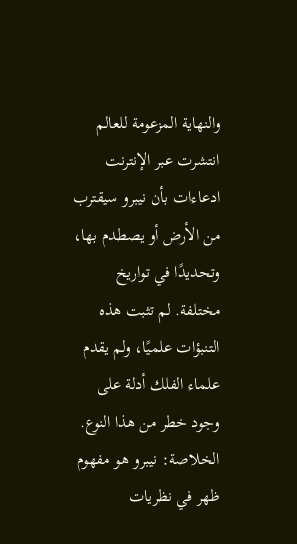والنهاية المزعومة للعالم
انتشرت عبر الإنترنت ادعاءات بأن نيبرو سيقترب من الأرض أو يصطدم بها، وتحديدًا في تواريخ مختلفة. لم تثبت هذه التنبؤات علميًا، ولم يقدم علماء الفلك أدلة على وجود خطر من هذا النوع.
الخلاصة: نيبرو هو مفهوم ظهر في نظريات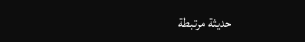حديثة مرتبطة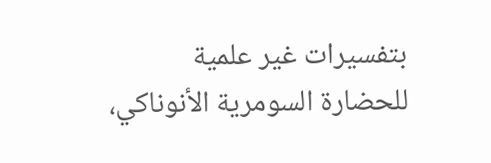بتفسيرات غير علمية للحضارة السومرية الأنوناكي،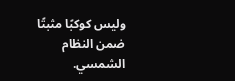وليس كوكبًا مثبتًا ضمن النظام الشمسي.